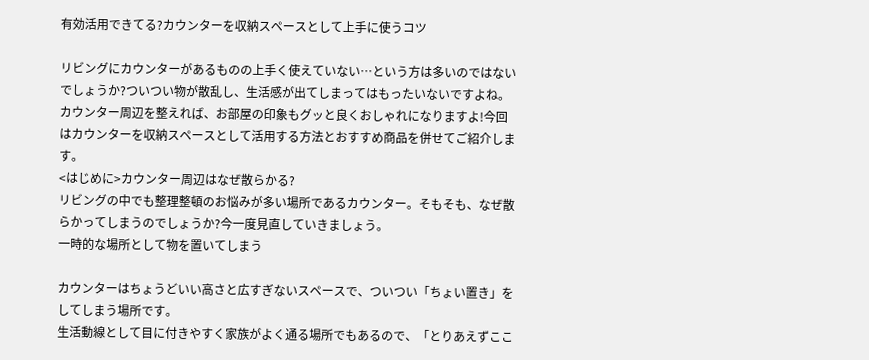有効活用できてる?カウンターを収納スペースとして上手に使うコツ

リビングにカウンターがあるものの上手く使えていない…という方は多いのではないでしょうか?ついつい物が散乱し、生活感が出てしまってはもったいないですよね。カウンター周辺を整えれば、お部屋の印象もグッと良くおしゃれになりますよ!今回はカウンターを収納スペースとして活用する方法とおすすめ商品を併せてご紹介します。
<はじめに>カウンター周辺はなぜ散らかる?
リビングの中でも整理整頓のお悩みが多い場所であるカウンター。そもそも、なぜ散らかってしまうのでしょうか?今一度見直していきましょう。
一時的な場所として物を置いてしまう

カウンターはちょうどいい高さと広すぎないスペースで、ついつい「ちょい置き」をしてしまう場所です。
生活動線として目に付きやすく家族がよく通る場所でもあるので、「とりあえずここ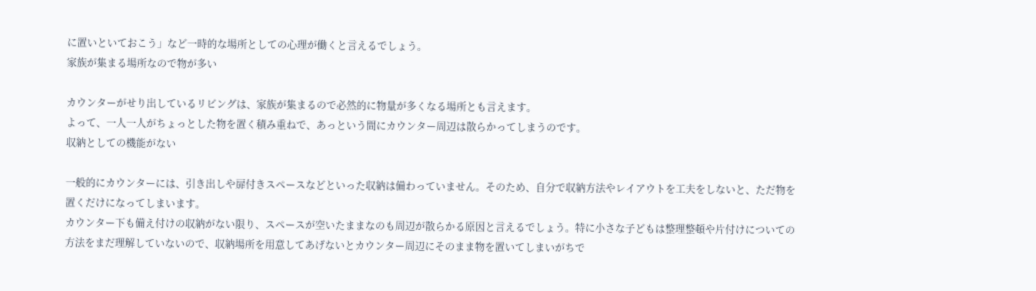に置いといておこう」など一時的な場所としての心理が働くと言えるでしょう。
家族が集まる場所なので物が多い

カウンターがせり出しているリビングは、家族が集まるので必然的に物量が多くなる場所とも言えます。
よって、一人一人がちょっとした物を置く積み重ねで、あっという間にカウンター周辺は散らかってしまうのです。
収納としての機能がない

一般的にカウンターには、引き出しや扉付きスペースなどといった収納は備わっていません。そのため、自分で収納方法やレイアウトを工夫をしないと、ただ物を置くだけになってしまいます。
カウンター下も備え付けの収納がない限り、スペースが空いたままなのも周辺が散らかる原因と言えるでしょう。特に小さな子どもは整理整頓や片付けについての方法をまだ理解していないので、収納場所を用意してあげないとカウンター周辺にそのまま物を置いてしまいがちで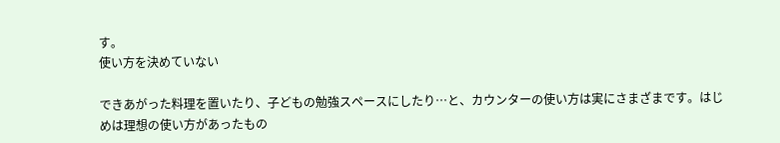す。
使い方を決めていない

できあがった料理を置いたり、子どもの勉強スペースにしたり…と、カウンターの使い方は実にさまざまです。はじめは理想の使い方があったもの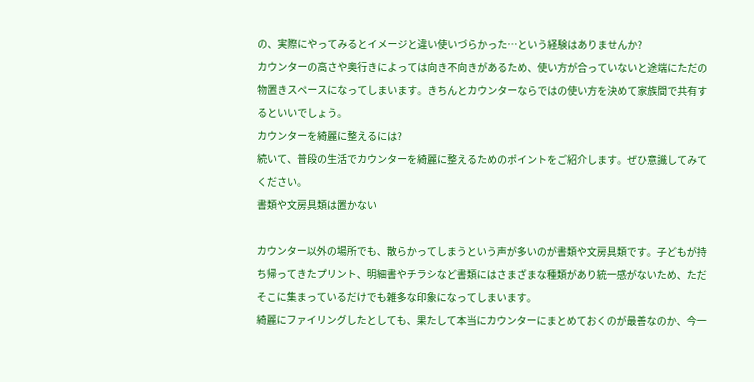の、実際にやってみるとイメージと違い使いづらかった…という経験はありませんか?
カウンターの高さや奥行きによっては向き不向きがあるため、使い方が合っていないと途端にただの物置きスペースになってしまいます。きちんとカウンターならではの使い方を決めて家族間で共有するといいでしょう。
カウンターを綺麗に整えるには?
続いて、普段の生活でカウンターを綺麗に整えるためのポイントをご紹介します。ぜひ意識してみてください。
書類や文房具類は置かない

カウンター以外の場所でも、散らかってしまうという声が多いのが書類や文房具類です。子どもが持ち帰ってきたプリント、明細書やチラシなど書類にはさまざまな種類があり統一感がないため、ただそこに集まっているだけでも雑多な印象になってしまいます。
綺麗にファイリングしたとしても、果たして本当にカウンターにまとめておくのが最善なのか、今一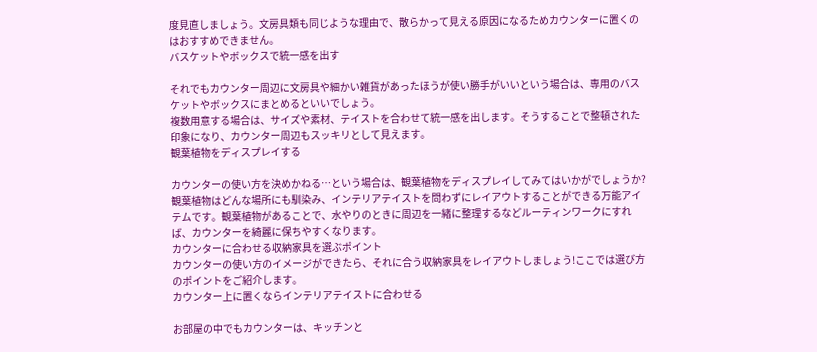度見直しましょう。文房具類も同じような理由で、散らかって見える原因になるためカウンターに置くのはおすすめできません。
バスケットやボックスで統一感を出す

それでもカウンター周辺に文房具や細かい雑貨があったほうが使い勝手がいいという場合は、専用のバスケットやボックスにまとめるといいでしょう。
複数用意する場合は、サイズや素材、テイストを合わせて統一感を出します。そうすることで整頓された印象になり、カウンター周辺もスッキリとして見えます。
観葉植物をディスプレイする

カウンターの使い方を決めかねる…という場合は、観葉植物をディスプレイしてみてはいかがでしょうか?
観葉植物はどんな場所にも馴染み、インテリアテイストを問わずにレイアウトすることができる万能アイテムです。観葉植物があることで、水やりのときに周辺を一緒に整理するなどルーティンワークにすれば、カウンターを綺麗に保ちやすくなります。
カウンターに合わせる収納家具を選ぶポイント
カウンターの使い方のイメージができたら、それに合う収納家具をレイアウトしましょう!ここでは選び方のポイントをご紹介します。
カウンター上に置くならインテリアテイストに合わせる

お部屋の中でもカウンターは、キッチンと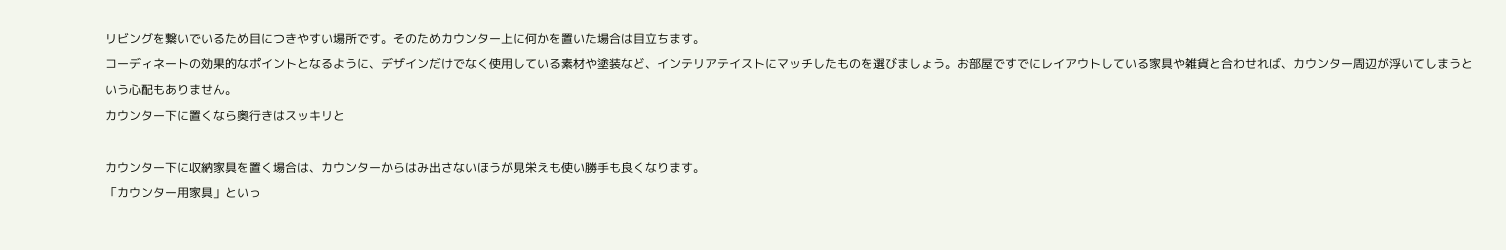リビングを繋いでいるため目につきやすい場所です。そのためカウンター上に何かを置いた場合は目立ちます。
コーディネートの効果的なポイントとなるように、デザインだけでなく使用している素材や塗装など、インテリアテイストにマッチしたものを選びましょう。お部屋ですでにレイアウトしている家具や雑貨と合わせれば、カウンター周辺が浮いてしまうという心配もありません。
カウンター下に置くなら奥行きはスッキリと

カウンター下に収納家具を置く場合は、カウンターからはみ出さないほうが見栄えも使い勝手も良くなります。
「カウンター用家具」といっ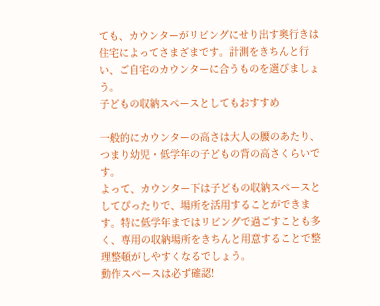ても、カウンターがリビングにせり出す奥行きは住宅によってさまざまです。計測をきちんと行い、ご自宅のカウンターに合うものを選びましょう。
子どもの収納スペースとしてもおすすめ

一般的にカウンターの高さは大人の腰のあたり、つまり幼児・低学年の子どもの背の高さくらいです。
よって、カウンター下は子どもの収納スペースとしてぴったりで、場所を活用することができます。特に低学年まではリビングで過ごすことも多く、専用の収納場所をきちんと用意することで整理整頓がしやすくなるでしょう。
動作スペースは必ず確認!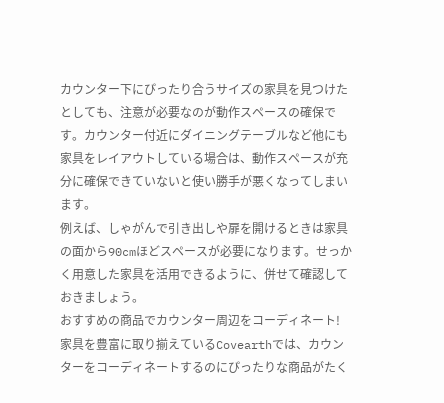カウンター下にぴったり合うサイズの家具を見つけたとしても、注意が必要なのが動作スペースの確保です。カウンター付近にダイニングテーブルなど他にも家具をレイアウトしている場合は、動作スペースが充分に確保できていないと使い勝手が悪くなってしまいます。
例えば、しゃがんで引き出しや扉を開けるときは家具の面から90cmほどスペースが必要になります。せっかく用意した家具を活用できるように、併せて確認しておきましょう。
おすすめの商品でカウンター周辺をコーディネート!
家具を豊富に取り揃えているCovearthでは、カウンターをコーディネートするのにぴったりな商品がたく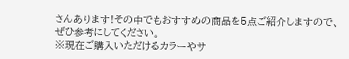さんあります!その中でもおすすめの商品を5点ご紹介しますので、ぜひ参考にしてください。
※現在ご購入いただけるカラーやサ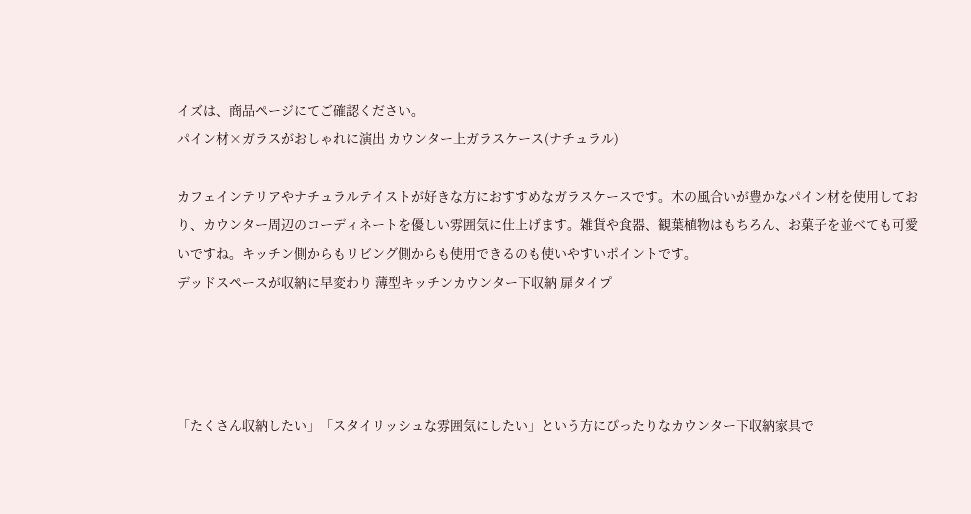イズは、商品ページにてご確認ください。
パイン材×ガラスがおしゃれに演出 カウンター上ガラスケース(ナチュラル)

カフェインテリアやナチュラルテイストが好きな方におすすめなガラスケースです。木の風合いが豊かなパイン材を使用しており、カウンター周辺のコーディネートを優しい雰囲気に仕上げます。雑貨や食器、観葉植物はもちろん、お菓子を並べても可愛いですね。キッチン側からもリビング側からも使用できるのも使いやすいポイントです。
デッドスペースが収納に早変わり 薄型キッチンカウンター下収納 扉タイプ




「たくさん収納したい」「スタイリッシュな雰囲気にしたい」という方にぴったりなカウンター下収納家具で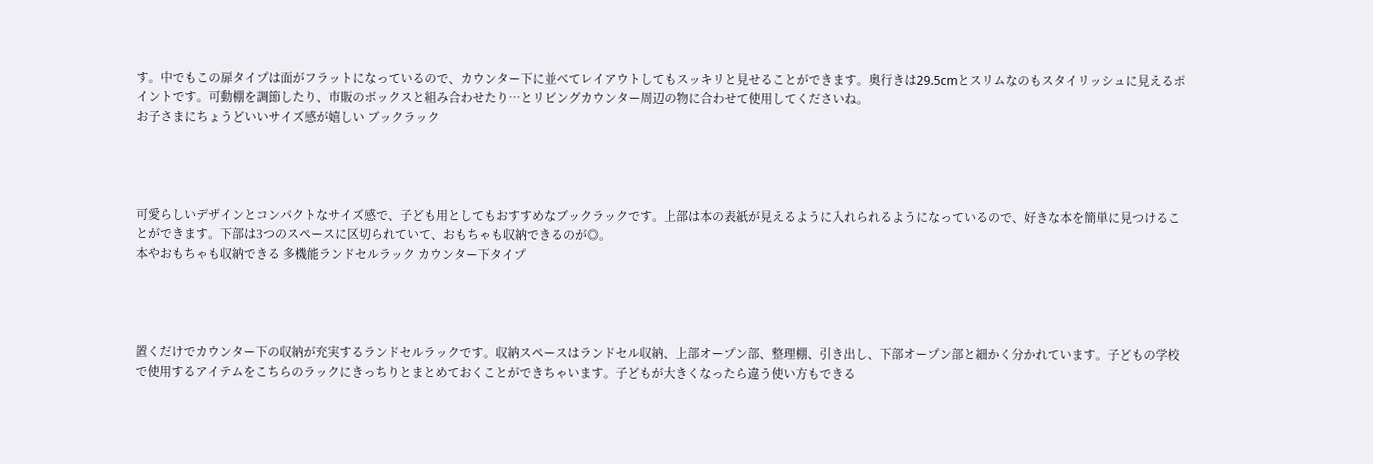す。中でもこの扉タイプは面がフラットになっているので、カウンター下に並べてレイアウトしてもスッキリと見せることができます。奥行きは29.5cmとスリムなのもスタイリッシュに見えるポイントです。可動棚を調節したり、市販のボックスと組み合わせたり…とリビングカウンター周辺の物に合わせて使用してくださいね。
お子さまにちょうどいいサイズ感が嬉しい ブックラック




可愛らしいデザインとコンパクトなサイズ感で、子ども用としてもおすすめなブックラックです。上部は本の表紙が見えるように入れられるようになっているので、好きな本を簡単に見つけることができます。下部は3つのスペースに区切られていて、おもちゃも収納できるのが◎。
本やおもちゃも収納できる 多機能ランドセルラック カウンター下タイプ




置くだけでカウンター下の収納が充実するランドセルラックです。収納スペースはランドセル収納、上部オープン部、整理棚、引き出し、下部オープン部と細かく分かれています。子どもの学校で使用するアイテムをこちらのラックにきっちりとまとめておくことができちゃいます。子どもが大きくなったら違う使い方もできる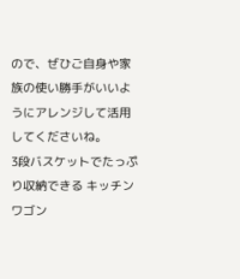ので、ぜひご自身や家族の使い勝手がいいようにアレンジして活用してくださいね。
3段バスケットでたっぷり収納できる キッチンワゴン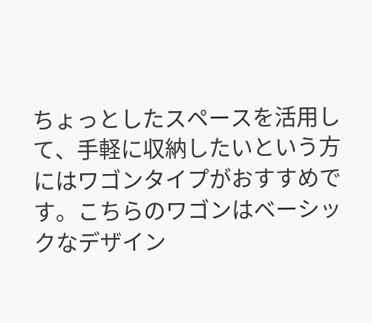ちょっとしたスペースを活用して、手軽に収納したいという方にはワゴンタイプがおすすめです。こちらのワゴンはベーシックなデザイン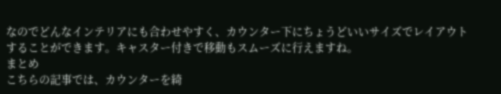なのでどんなインテリアにも合わせやすく、カウンター下にちょうどいいサイズでレイアウトすることができます。キャスター付きで移動もスムーズに行えますね。
まとめ
こちらの記事では、カウンターを綺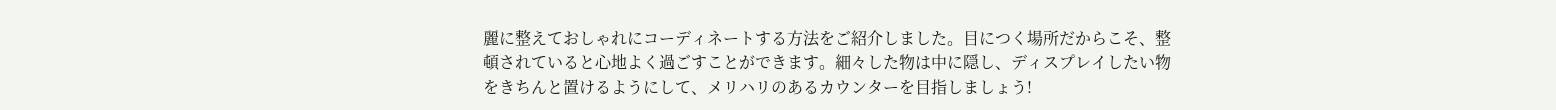麗に整えておしゃれにコーディネートする方法をご紹介しました。目につく場所だからこそ、整頓されていると心地よく過ごすことができます。細々した物は中に隠し、ディスプレイしたい物をきちんと置けるようにして、メリハリのあるカウンターを目指しましょう!